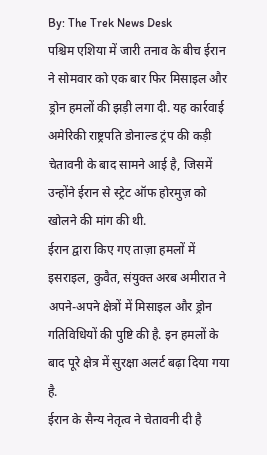By: The Trek News Desk
पश्चिम एशिया में जारी तनाव के बीच ईरान ने सोमवार को एक बार फिर मिसाइल और ड्रोन हमलों की झड़ी लगा दी. यह कार्रवाई अमेरिकी राष्ट्रपति डोनाल्ड ट्रंप की कड़ी चेतावनी के बाद सामने आई है, जिसमें उन्होंने ईरान से स्ट्रेट ऑफ होरमुज़ को खोलने की मांग की थी.
ईरान द्वारा किए गए ताज़ा हमलों में इसराइल, कुवैत, संयुक्त अरब अमीरात ने अपने-अपने क्षेत्रों में मिसाइल और ड्रोन गतिविधियों की पुष्टि की है. इन हमलों के बाद पूरे क्षेत्र में सुरक्षा अलर्ट बढ़ा दिया गया है.
ईरान के सैन्य नेतृत्व ने चेतावनी दी है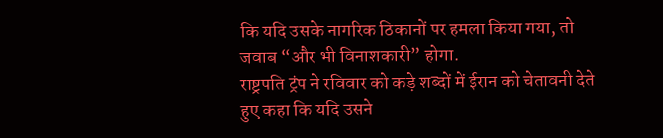कि यदि उसके नागरिक ठिकानों पर हमला किया गया, तो जवाब “और भी विनाशकारी” होगा.
राष्ट्रपति ट्रंप ने रविवार को कड़े शब्दों में ईरान को चेतावनी देते हुए कहा कि यदि उसने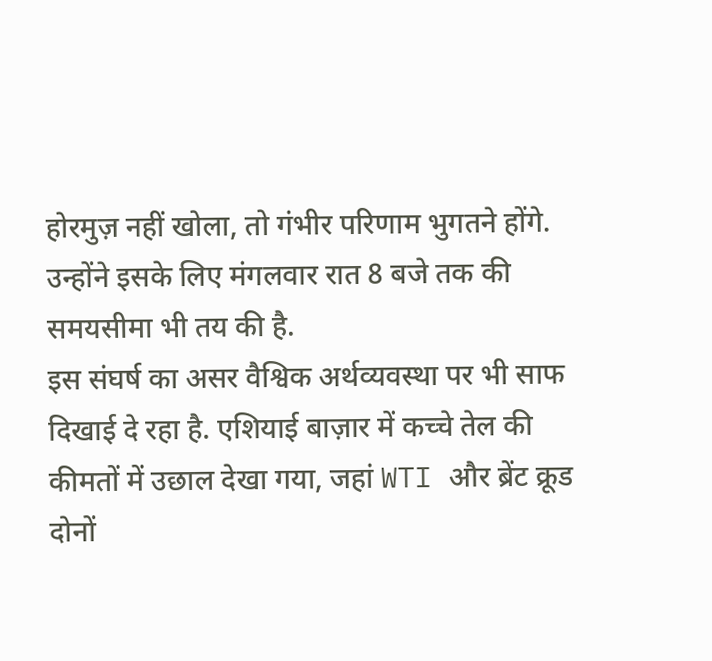होरमुज़ नहीं खोला, तो गंभीर परिणाम भुगतने होंगे. उन्होंने इसके लिए मंगलवार रात 8 बजे तक की समयसीमा भी तय की है.
इस संघर्ष का असर वैश्विक अर्थव्यवस्था पर भी साफ दिखाई दे रहा है. एशियाई बाज़ार में कच्चे तेल की कीमतों में उछाल देखा गया, जहां WTI और ब्रेंट क्रूड दोनों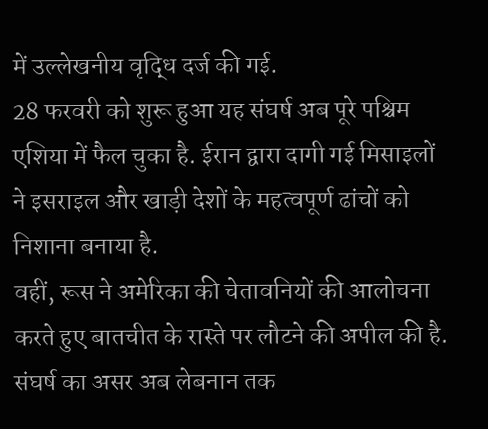में उल्लेखनीय वृद्धि दर्ज की गई.
28 फरवरी को शुरू हुआ यह संघर्ष अब पूरे पश्चिम एशिया में फैल चुका है. ईरान द्वारा दागी गई मिसाइलों ने इसराइल और खाड़ी देशों के महत्वपूर्ण ढांचों को निशाना बनाया है.
वहीं, रूस ने अमेरिका की चेतावनियों की आलोचना करते हुए बातचीत के रास्ते पर लौटने की अपील की है.
संघर्ष का असर अब लेबनान तक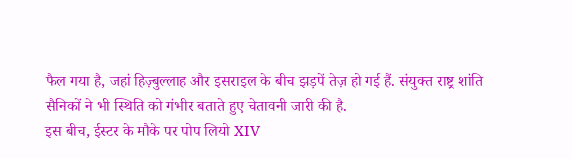फैल गया है, जहां हिज़्बुल्लाह और इसराइल के बीच झड़पें तेज़ हो गई हैं. संयुक्त राष्ट्र शांति सैनिकों ने भी स्थिति को गंभीर बताते हुए चेतावनी जारी की है.
इस बीच, ईस्टर के मौके पर पोप लियो XIV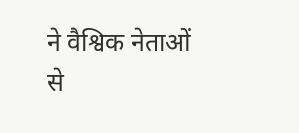ने वैश्विक नेताओं से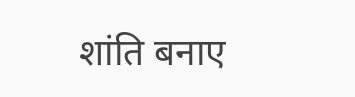शांति बनाए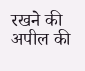रखने की अपील की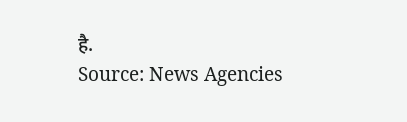है.
Source: News Agencies